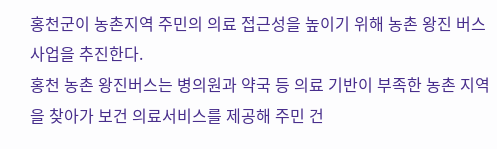홍천군이 농촌지역 주민의 의료 접근성을 높이기 위해 농촌 왕진 버스 사업을 추진한다.
홍천 농촌 왕진버스는 병의원과 약국 등 의료 기반이 부족한 농촌 지역을 찾아가 보건 의료서비스를 제공해 주민 건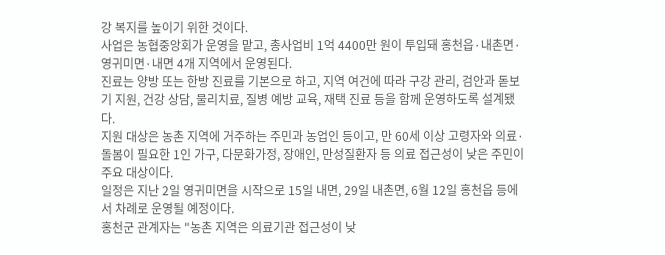강 복지를 높이기 위한 것이다.
사업은 농협중앙회가 운영을 맡고, 총사업비 1억 4400만 원이 투입돼 홍천읍·내촌면·영귀미면·내면 4개 지역에서 운영된다.
진료는 양방 또는 한방 진료를 기본으로 하고, 지역 여건에 따라 구강 관리, 검안과 돋보기 지원, 건강 상담, 물리치료, 질병 예방 교육, 재택 진료 등을 함께 운영하도록 설계됐다.
지원 대상은 농촌 지역에 거주하는 주민과 농업인 등이고, 만 60세 이상 고령자와 의료·돌봄이 필요한 1인 가구, 다문화가정, 장애인, 만성질환자 등 의료 접근성이 낮은 주민이 주요 대상이다.
일정은 지난 2일 영귀미면을 시작으로 15일 내면, 29일 내촌면, 6월 12일 홍천읍 등에서 차례로 운영될 예정이다.
홍천군 관계자는 "농촌 지역은 의료기관 접근성이 낮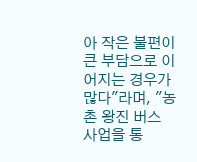아 작은 불편이 큰 부담으로 이어지는 경우가 많다"라며, "농촌 왕진 버스 사업을 통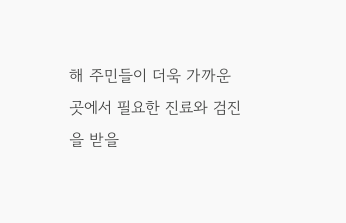해 주민들이 더욱 가까운 곳에서 필요한 진료와 검진을 받을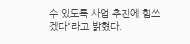수 있도록 사업 추진에 힘쓰겠다"라고 밝혔다.